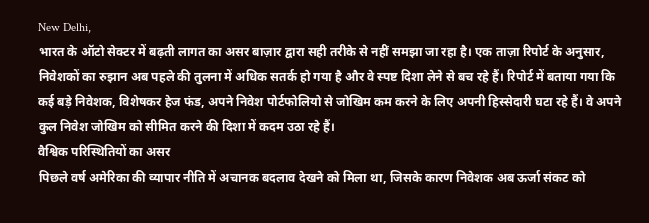New Delhi,
भारत के ऑटो सेक्टर में बढ़ती लागत का असर बाज़ार द्वारा सही तरीके से नहीं समझा जा रहा है। एक ताज़ा रिपोर्ट के अनुसार, निवेशकों का रुझान अब पहले की तुलना में अधिक सतर्क हो गया है और वे स्पष्ट दिशा लेने से बच रहे हैं। रिपोर्ट में बताया गया कि कई बड़े निवेशक, विशेषकर हेज फंड, अपने निवेश पोर्टफोलियो से जोखिम कम करने के लिए अपनी हिस्सेदारी घटा रहे हैं। वे अपने कुल निवेश जोखिम को सीमित करने की दिशा में कदम उठा रहे हैं।
वैश्विक परिस्थितियों का असर
पिछले वर्ष अमेरिका की व्यापार नीति में अचानक बदलाव देखने को मिला था, जिसके कारण निवेशक अब ऊर्जा संकट को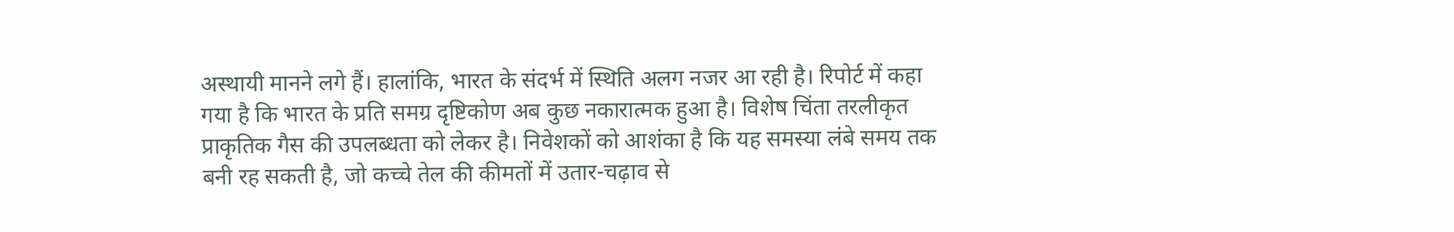अस्थायी मानने लगे हैं। हालांकि, भारत के संदर्भ में स्थिति अलग नजर आ रही है। रिपोर्ट में कहा गया है कि भारत के प्रति समग्र दृष्टिकोण अब कुछ नकारात्मक हुआ है। विशेष चिंता तरलीकृत प्राकृतिक गैस की उपलब्धता को लेकर है। निवेशकों को आशंका है कि यह समस्या लंबे समय तक बनी रह सकती है, जो कच्चे तेल की कीमतों में उतार-चढ़ाव से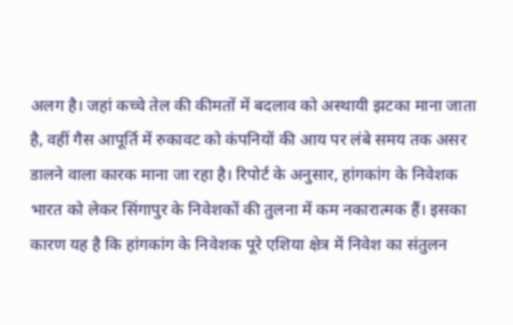अलग है। जहां कच्चे तेल की कीमतों में बदलाव को अस्थायी झटका माना जाता है, वहीं गैस आपूर्ति में रुकावट को कंपनियों की आय पर लंबे समय तक असर डालने वाला कारक माना जा रहा है। रिपोर्ट के अनुसार, हांगकांग के निवेशक भारत को लेकर सिंगापुर के निवेशकों की तुलना में कम नकारात्मक हैं। इसका कारण यह है कि हांगकांग के निवेशक पूरे एशिया क्षेत्र में निवेश का संतुलन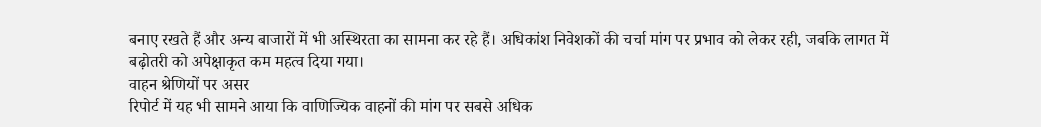बनाए रखते हैं और अन्य बाजारों में भी अस्थिरता का सामना कर रहे हैं। अधिकांश निवेशकों की चर्चा मांग पर प्रभाव को लेकर रही, जबकि लागत में बढ़ोतरी को अपेक्षाकृत कम महत्व दिया गया।
वाहन श्रेणियों पर असर
रिपोर्ट में यह भी सामने आया कि वाणिज्यिक वाहनों की मांग पर सबसे अधिक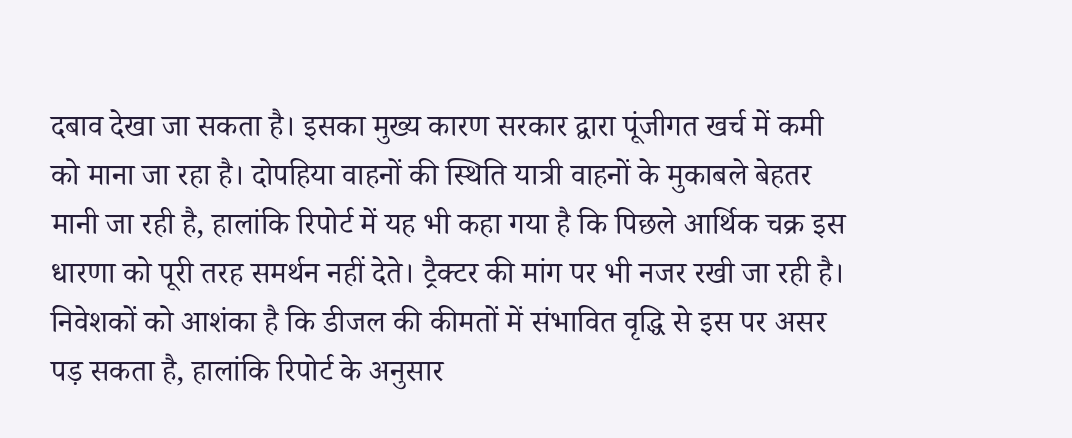दबाव देखा जा सकता है। इसका मुख्य कारण सरकार द्वारा पूंजीगत खर्च में कमी को माना जा रहा है। दोपहिया वाहनों की स्थिति यात्री वाहनों के मुकाबले बेहतर मानी जा रही है, हालांकि रिपोर्ट में यह भी कहा गया है कि पिछले आर्थिक चक्र इस धारणा को पूरी तरह समर्थन नहीं देते। ट्रैक्टर की मांग पर भी नजर रखी जा रही है। निवेशकों को आशंका है कि डीजल की कीमतों में संभावित वृद्धि से इस पर असर पड़ सकता है, हालांकि रिपोर्ट के अनुसार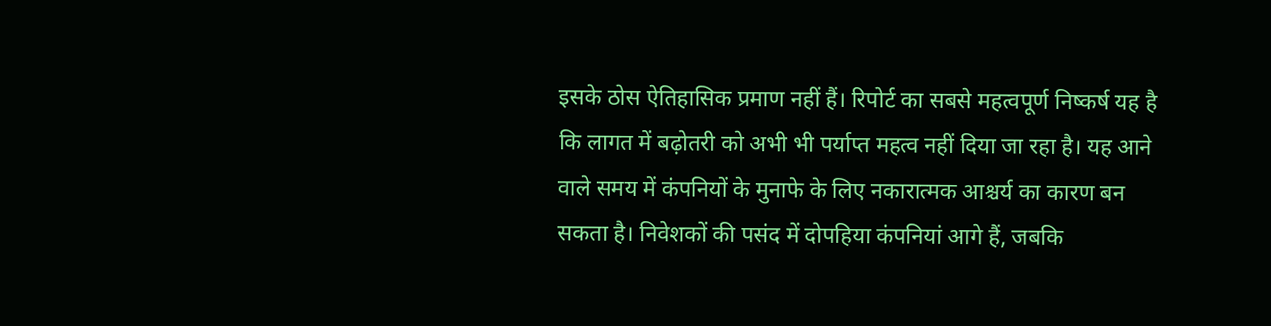इसके ठोस ऐतिहासिक प्रमाण नहीं हैं। रिपोर्ट का सबसे महत्वपूर्ण निष्कर्ष यह है कि लागत में बढ़ोतरी को अभी भी पर्याप्त महत्व नहीं दिया जा रहा है। यह आने वाले समय में कंपनियों के मुनाफे के लिए नकारात्मक आश्चर्य का कारण बन सकता है। निवेशकों की पसंद में दोपहिया कंपनियां आगे हैं, जबकि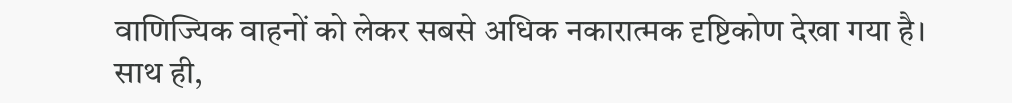वाणिज्यिक वाहनों को लेकर सबसे अधिक नकारात्मक दृष्टिकोण देखा गया है। साथ ही,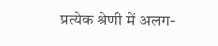प्रत्येक श्रेणी में अलग-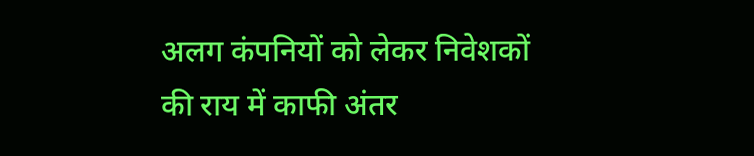अलग कंपनियों को लेकर निवेशकों की राय में काफी अंतर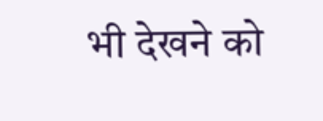भी देखने को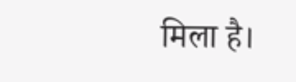मिला है।